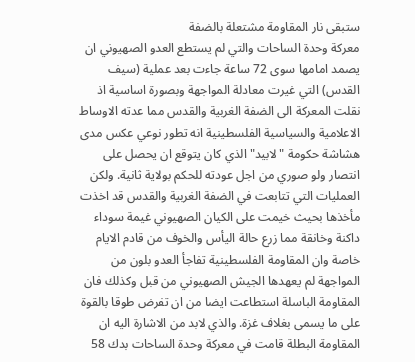ستبقى نار المقاومة مشتعلة بالضفة
معركة وحدة الساحات والتي لم يستطع العدو الصهيوني ان يصمد امامها سوى 72 ساعة جاءت بعد عملية (سيف القدس) التي غيرت معادلة المواجهة وبصورة اساسية اذ نقلت المعركة الى الضفة الغربية والقدس مما عدته الاوساط الاعلامية والسياسية الفلسطينية انه تطور نوعي عكس مدى هشاشة حكومة "لابيد" الذي كان يتوقع ان يحصل على انتصار ولو صوري من اجل عودته للحكم بولاية ثانية. ولكن العمليات التي تتابعت في الضفة الغربية والقدس قد اخذت مأخذها بحيث خيمت على الكيان الصهيوني غيمة سوداء داكنة وخانقة مما زرع حالة اليأس والخوف من قادم الايام خاصة وان المقاومة الفلسطينية تفاجأ العدو بلون من المواجهة لم يعهدها الجيش الصهيوني من قبل وكذلك فان المقاومة الباسلة استطاعت ايضا من ان تفرض طوقا بالقوة على ما يسمى بغلاف غزة. والذي لابد من الاشارة اليه ان المقاومة البطلة قامت في معركة وحدة الساحات بدك 58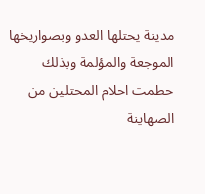مدينة يحتلها العدو وبصواريخها الموجعة والمؤلمة وبذلك حطمت احلام المحتلين من الصهاينة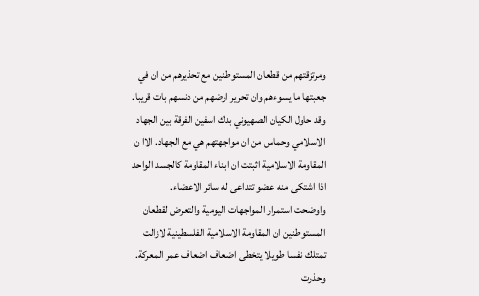ومرتزقتهم من قطعان المستوطنين مع تحذيرهم من ان في جعبتها ما يسوءهم وان تحرير ارضهم من دنسهم بات قريبا.
وقد حاول الكيان الصهيوني بدك اسفين الفرقة بين الجهاد الاسلامي وحماس من ان مواجهتهم هي مع الجهاد. الاا ن المقاومة الاسلامية اثبتت ان ابناء المقاومة كالجسد الواحد اذا اشتكى منه عضو تتداعى له سائر الاعضاء.
واوضحت استمرار المواجهات اليومية والتعرض لقطعان المستوطنين ان المقاومة الاسلامية الفلسطينية لازالت تمتلك نفسا طويلا يتخطى اضعاف اضعاف عمر المعركة.
وحذرت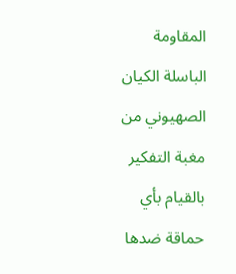المقاومة الباسلة الكيان الصهيوني من مغبة التفكير بالقيام بأي حماقة ضدها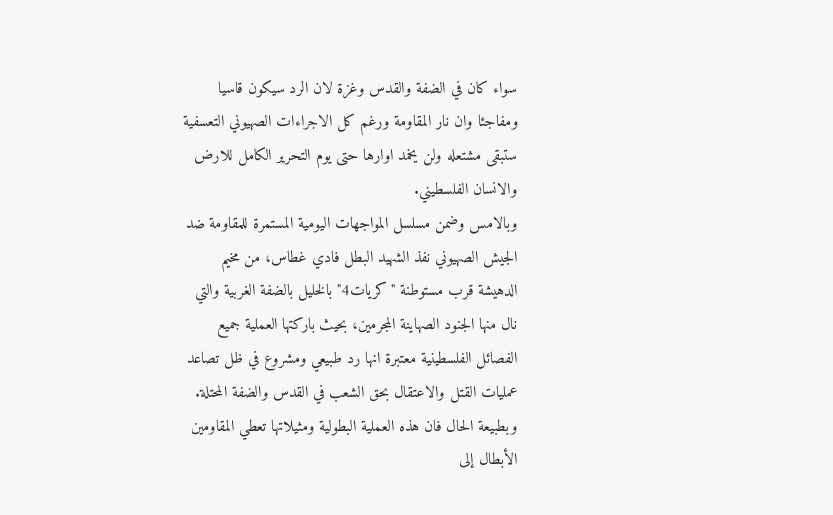سواء كان في الضفة والقدس وغزة لان الرد سيكون قاسيا ومفاجئا وان نار المقاومة ورغم كل الاجراءات الصهيوني التعسفية ستبقى مشتعله ولن يخمد اوارها حتى يوم التحرير الكامل للارض والانسان الفلسطيني.
وبالامس وضمن مسلسل المواجهات اليومية المستمرة للمقاومة ضد الجيش الصهيوني نفذ الشهيد البطل فادي غطاس، من مخيم الدهيشة قرب مستوطنة "كريات4" بالخليل بالضفة الغربية والتي نال منها الجنود الصهاينة المجرمين، بحيث باركتها العملية جميع الفصائل الفلسطينية معتبرة انها رد طبيعي ومشروع في ظل تصاعد عمليات القتل والاعتقال بحق الشعب في القدس والضفة المحتلة. وبطبيعة الحال فان هذه العملية البطولية ومثيلاتها تعطي المقاومين الأبطال إلى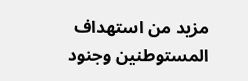مزيد من استهداف المستوطنين وجنود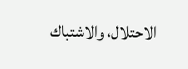الاحتلال، والاشتباك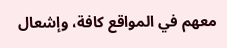معهم في المواقع كافة، وإشعال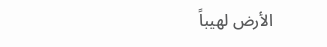الأرض لهيباً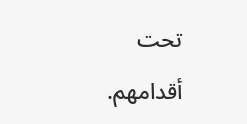تحت أقدامهم.